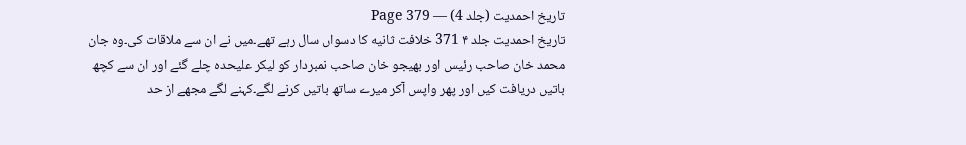تاریخ احمدیت (جلد 4) — Page 379
تاریخ احمدیت جلد ۴ 371 خلافت ثانیه کا دسواں سال رہے تھے۔میں نے ان سے ملاقات کی۔وہ جان محمد خان صاحب رئیس اور بھیجو خان صاحب نمبردار کو لیکر علیحدہ چلے گئے اور ان سے کچھ باتیں دریافت کیں اور پھر واپس آکر میرے ساتھ باتیں کرنے لگے۔کہنے لگے مجھے از حد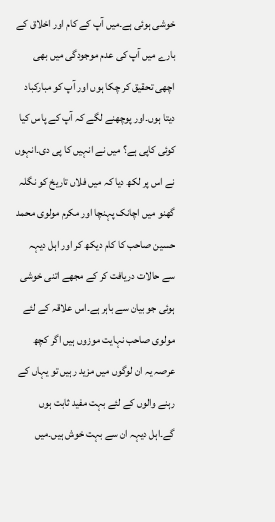خوشی ہوئی ہے۔میں آپ کے کام اور اخلاق کے بارے میں آپ کی عدم موجودگی میں بھی اچھی تحقیق کر چکا ہوں اور آپ کو مبارکباد دیتا ہوں۔اور پوچھنے لگے کہ آپ کے پاس کیا کوئی کاپی ہے؟ میں نے انہیں کا پی دی۔انہوں نے اس پر لکھ دیا کہ میں فلاں تاریخ کو نگلہ گھنو میں اچانک پہنچا اور مکرم مولوی محمد حسین صاحب کا کام دیکھ کر اور اہل دیہہ سے حالات دریافت کر کے مجھے اتنی خوشی ہوئی جو بیان سے باہر ہے۔اس علاقہ کے لئے مولوی صاحب نہایت موزوں ہیں اگر کچھ عرصہ یہ ان لوگوں میں مزید رہیں تو یہاں کے رہنے والوں کے لئے بہت مفید ثابت ہوں گے۔اہل دیہہ ان سے بہت خوش ہیں۔میں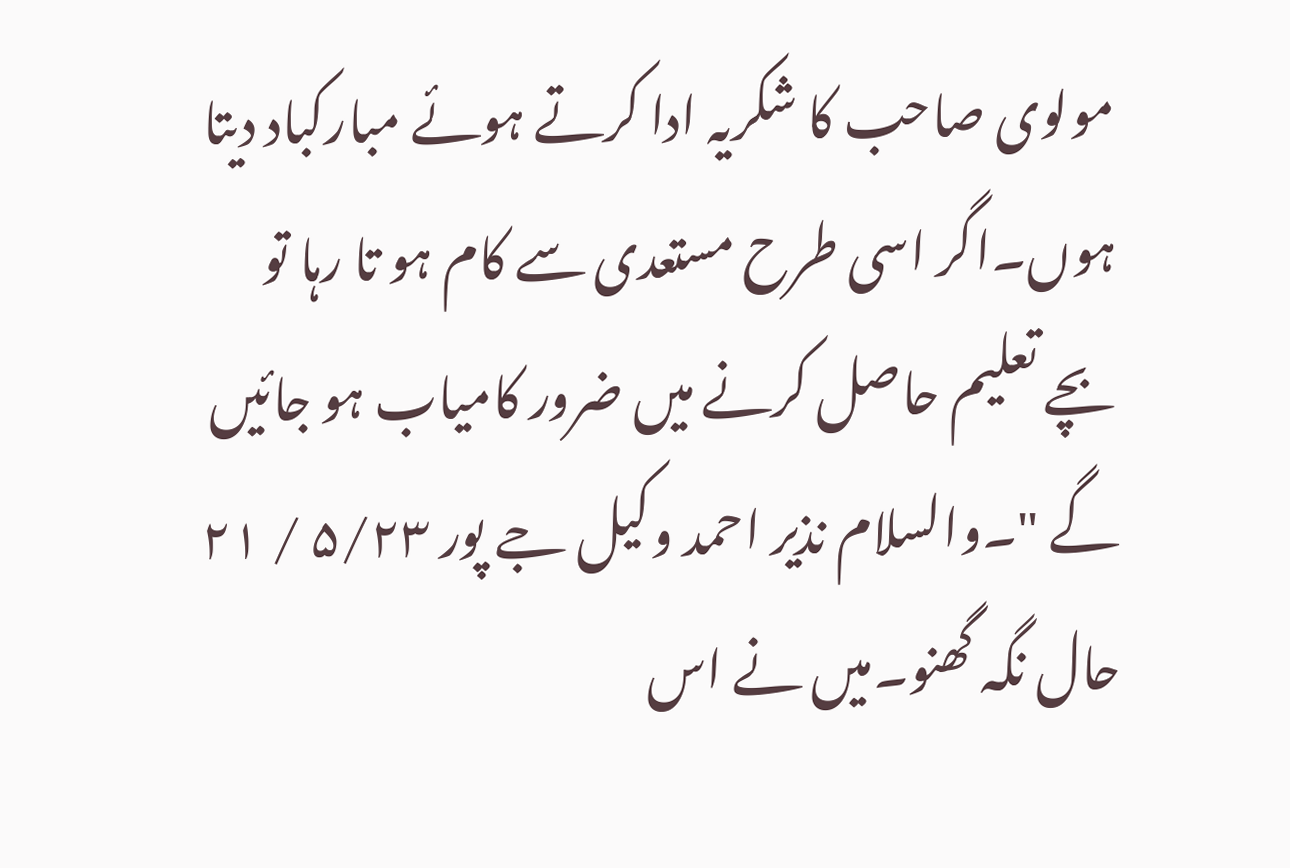مولوی صاحب کا شکریہ ادا کرتے ہوئے مبارکباد دیتا ہوں۔اگر اسی طرح مستعدی سے کام ہو تا رہا تو بچے تعلیم حاصل کرنے میں ضرور کامیاب ہو جائیں گے "۔والسلام نذیر احمد وکیل جے پور ۵/۲۳ / ۲۱ حال نگہ گھنو۔میں نے اس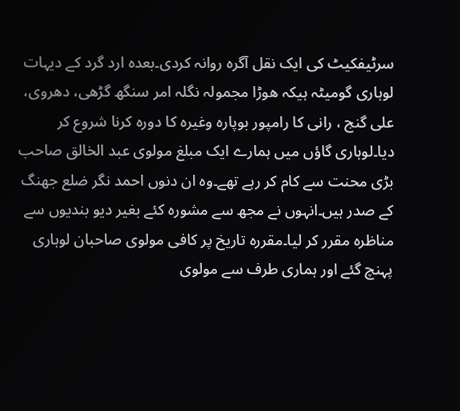سرٹیفکیٹ کی ایک نقل آگرہ روانہ کردی۔بعدہ ارد گرد کے دیہات لوہاری گومیٹہ ہیکہ ھوڑا مجمولہ نگلہ امر سنگھ گڑھی، دھروی، علی گنج ، رانی کا رامپور بوپارہ وغیرہ کا دورہ کرنا شروع کر دیا۔لوہاری گاؤں میں ہمارے ایک مبلغ مولوی عبد الخالق صاحب بڑی محنت سے کام کر رہے تھے۔وہ ان دنوں احمد نگر ضلع جھنگ کے صدر ہیں۔انہوں نے مجھ سے مشورہ کئے بغیر دیو بندیوں سے مناظرہ مقرر کر لیا۔مقررہ تاریخ پر کافی مولوی صاحبان لوہاری پہنچ گئے اور ہماری طرف سے مولوی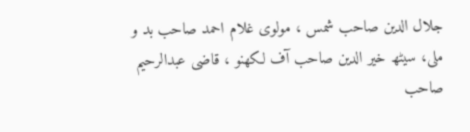جلال الدین صاحب شمس ، مولوی غلام احمد صاحب بد و ملی، سیٹھ خیر الدین صاحب آف لکھنو ، قاضی عبدالرحیم صاحب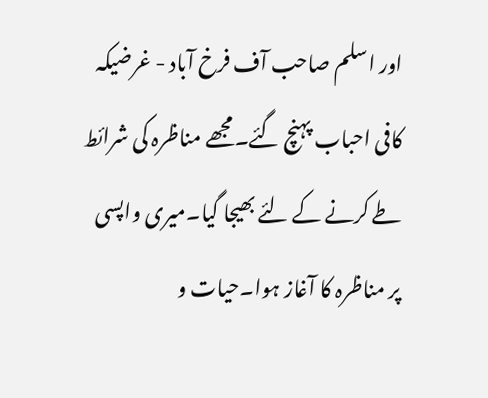اور اسلم صاحب آف فرخ آباد - غرضیکہ کافی احباب پہنچ گئے۔مجھے مناظرہ کی شرائط طے کرنے کے لئے بھیجا گیا۔میری واپسی پر مناظرہ کا آغاز ہوا۔حیات و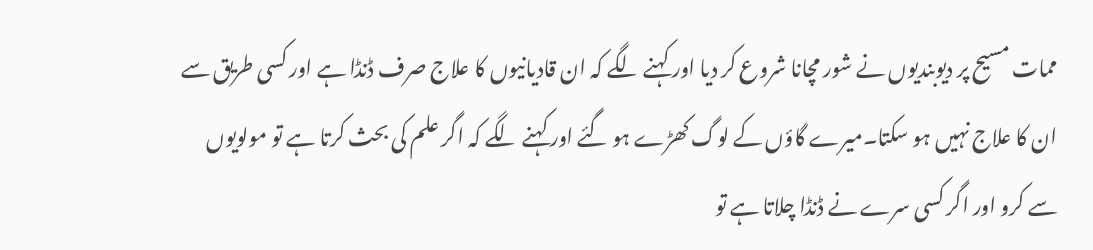ممات مسیح پر دیوبندیوں نے شور مچانا شروع کر دیا اور کہنے لگے کہ ان قادیانیوں کا علاج صرف ڈنڈا ہے اور کسی طریق سے ان کا علاج نہیں ہو سکتا۔میرے گاؤں کے لوگ کھڑے ہو گئے اور کہنے لگے کہ اگر علم کی بحث کرتا ہے تو مولویوں سے کرو اور اگر کسی سرے نے ڈنڈا چلاتا ہے تو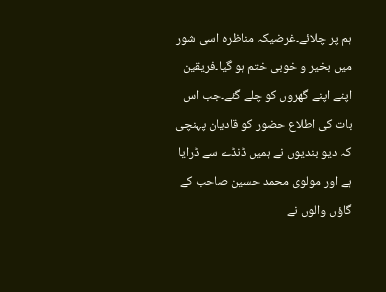ہم پر چلائے۔غرضیکہ مناظرہ اسی شور میں بخیر و خوبی ختم ہو گیا۔فریقین اپنے اپنے گھروں کو چلے گئے۔جب اس بات کی اطلاع حضور کو قادیان پہنچی کہ دیو بندیوں نے ہمیں ڈنڈے سے ڈرایا ہے اور مولوی محمد حسین صاحب کے گاؤں والوں نے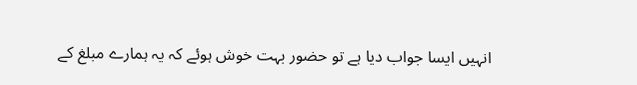انہیں ایسا جواب دیا ہے تو حضور بہت خوش ہوئے کہ یہ ہمارے مبلغ کے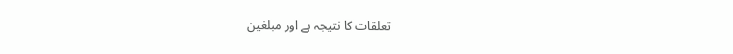تعلقات کا نتیجہ ہے اور مبلغین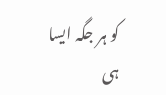کو ہر جگہ ایسا ہی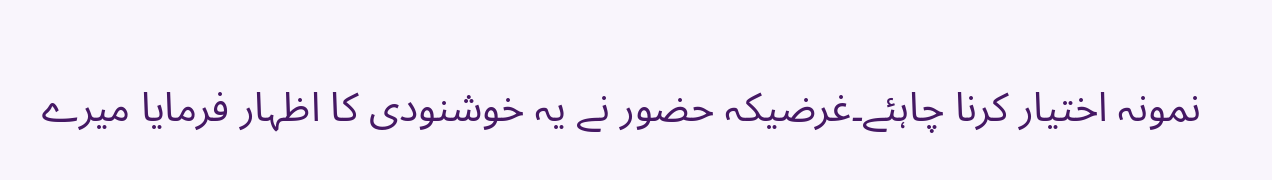نمونہ اختیار کرنا چاہئے۔غرضیکہ حضور نے یہ خوشنودی کا اظہار فرمایا میرے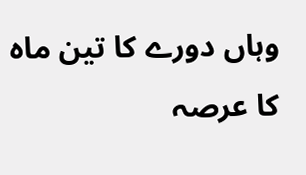وہاں دورے کا تین ماہ کا عرصہ